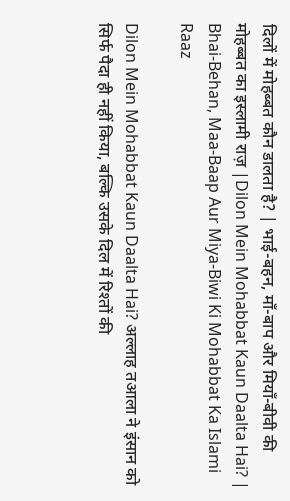दिलों में मोहब्बत कौन डालता है? | भाई-बहन, माँ-बाप और मियाँ-बीवी की मोहब्बत का इस्लामी राज़ |Dilon Mein Mohabbat Kaun Daalta Hai? | Bhai-Behan, Maa-Baap Aur Miya-Biwi Ki Mohabbat Ka Islami Raaz

Dilon Mein Mohabbat Kaun Daalta Hai? अल्लाह तआला ने इंसान को सिर्फ पैदा ही नहीं किया, बल्कि उसके दिल में रिश्तों की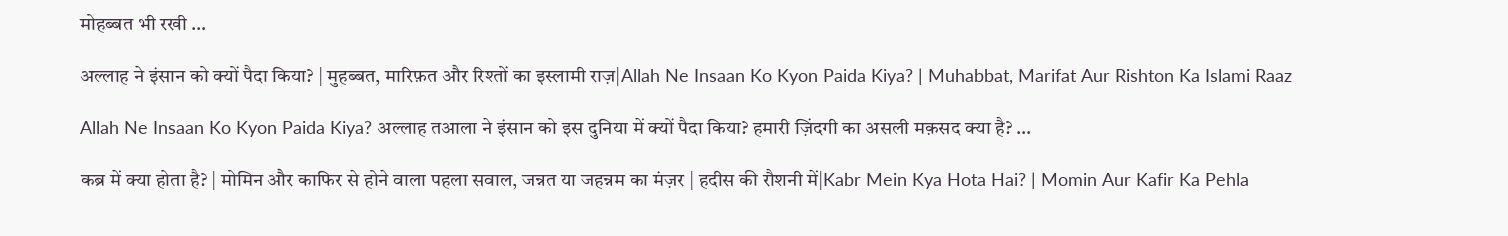मोहब्बत भी रखी …

अल्लाह ने इंसान को क्यों पैदा किया? | मुहब्बत, मारिफ़त और रिश्तों का इस्लामी राज़|Allah Ne Insaan Ko Kyon Paida Kiya? | Muhabbat, Marifat Aur Rishton Ka Islami Raaz

Allah Ne Insaan Ko Kyon Paida Kiya? अल्लाह तआला ने इंसान को इस दुनिया में क्यों पैदा किया? हमारी ज़िंदगी का असली मक़सद क्या है? …

कब्र में क्या होता है? | मोमिन और काफिर से होने वाला पहला सवाल, जन्नत या जहन्नम का मंज़र | हदीस की रौशनी में|Kabr Mein Kya Hota Hai? | Momin Aur Kafir Ka Pehla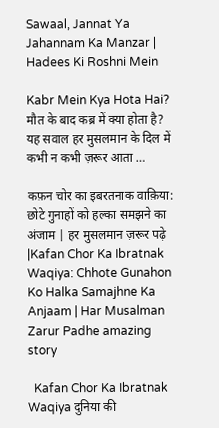Sawaal, Jannat Ya Jahannam Ka Manzar | Hadees Ki Roshni Mein

Kabr Mein Kya Hota Hai? मौत के बाद कब्र में क्या होता है? यह सवाल हर मुसलमान के दिल में कभी न कभी ज़रूर आता …

कफ़न चोर का इबरतनाक वाक़िया: छोटे गुनाहों को हल्का समझने का अंजाम | हर मुसलमान ज़रूर पढ़े |Kafan Chor Ka Ibratnak Waqiya: Chhote Gunahon Ko Halka Samajhne Ka Anjaam | Har Musalman Zarur Padhe amazing story

  Kafan Chor Ka Ibratnak Waqiya दुनिया की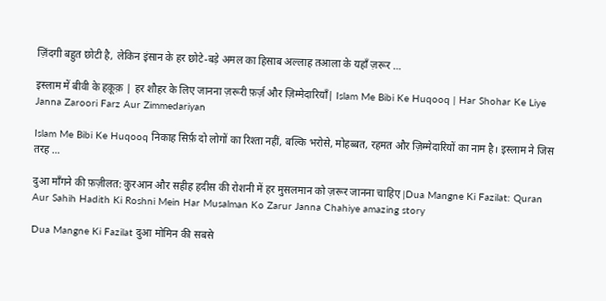ज़िंदगी बहुत छोटी है, लेकिन इंसान के हर छोटे-बड़े अमल का हिसाब अल्लाह तआला के यहाँ ज़रूर …

इस्लाम में बीवी के हक़ूक़ | हर शौहर के लिए जानना ज़रूरी फ़र्ज़ और ज़िम्मेदारियाँ| Islam Me Bibi Ke Huqooq | Har Shohar Ke Liye Janna Zaroori Farz Aur Zimmedariyan

Islam Me Bibi Ke Huqooq निकाह सिर्फ़ दो लोगों का रिश्ता नहीं, बल्कि भरोसे, मोहब्बत, रहमत और ज़िम्मेदारियों का नाम है। इस्लाम ने जिस तरह …

दुआ माँगने की फ़ज़ीलत: कुरआन और सहीह हदीस की रोशनी में हर मुसलमान को ज़रूर जानना चाहिए |Dua Mangne Ki Fazilat: Quran Aur Sahih Hadith Ki Roshni Mein Har Musalman Ko Zarur Janna Chahiye amazing story

Dua Mangne Ki Fazilat दुआ मोमिन की सबसे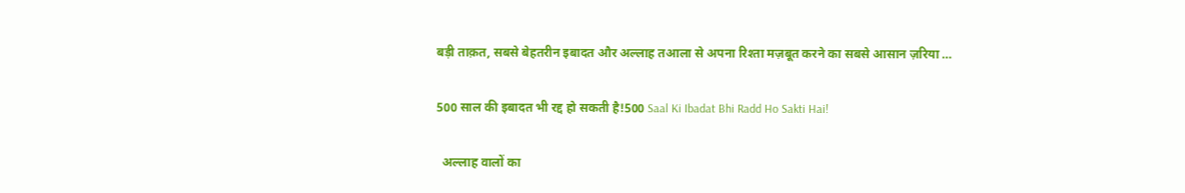बड़ी ताक़त, सबसे बेहतरीन इबादत और अल्लाह तआला से अपना रिश्ता मज़बूत करने का सबसे आसान ज़रिया …

500 साल की इबादत भी रद्द हो सकती है!500 Saal Ki Ibadat Bhi Radd Ho Sakti Hai!

  अल्लाह वालों का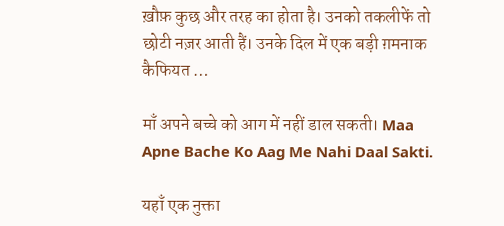ख़ौफ़ कुछ और तरह का होता है। उनको तकलीफें तो छोटी नज़र आती हैं। उनके दिल में एक बड़ी ग़मनाक कैफियत …

माँ अपने बच्चे को आग में नहीं डाल सकती। Maa Apne Bache Ko Aag Me Nahi Daal Sakti.

यहाँ एक नुक्ता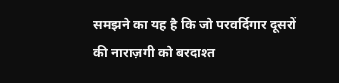समझने का यह है कि जो परवर्दिगार दूसरों की नाराज़गी को बरदाश्त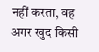नहीं करता, वह अगर खुद किसी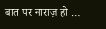बात पर नाराज़ हो …